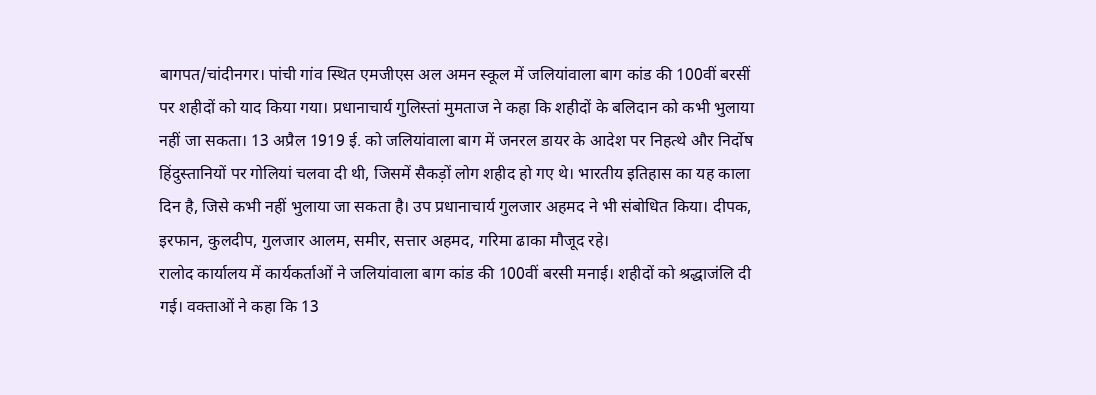बागपत/चांदीनगर। पांची गांव स्थित एमजीएस अल अमन स्कूल में जलियांवाला बाग कांड की 100वीं बरसीं पर शहीदों को याद किया गया। प्रधानाचार्य गुलिस्तां मुमताज ने कहा कि शहीदों के बलिदान को कभी भुलाया नहीं जा सकता। 13 अप्रैल 1919 ई. को जलियांवाला बाग में जनरल डायर के आदेश पर निहत्थे और निर्दोष हिंदुस्तानियों पर गोलियां चलवा दी थी, जिसमें सैकड़ों लोग शहीद हो गए थे। भारतीय इतिहास का यह काला दिन है, जिसे कभी नहीं भुलाया जा सकता है। उप प्रधानाचार्य गुलजार अहमद ने भी संबोधित किया। दीपक, इरफान, कुलदीप, गुलजार आलम, समीर, सत्तार अहमद, गरिमा ढाका मौजूद रहे।
रालोद कार्यालय में कार्यकर्ताओं ने जलियांवाला बाग कांड की 100वीं बरसी मनाई। शहीदों को श्रद्धाजंलि दी गई। वक्ताओं ने कहा कि 13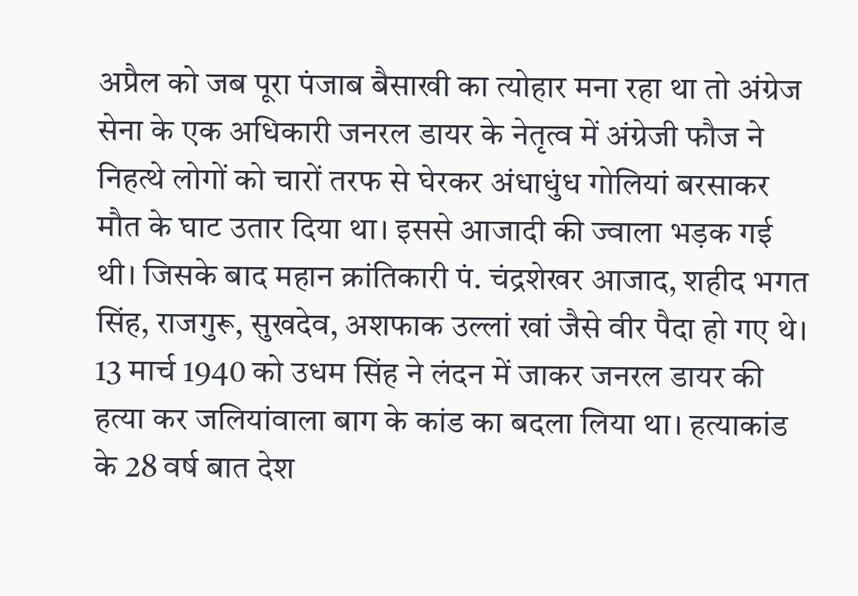अप्रैल को जब पूरा पंजाब बैसाखी का त्योहार मना रहा था तो अंग्रेज सेना के एक अधिकारी जनरल डायर के नेतृत्व में अंग्रेजी फौज ने निहत्थे लोगों को चारों तरफ से घेरकर अंधाधुंध गोलियां बरसाकर मौत के घाट उतार दिया था। इससे आजादी की ज्वाला भड़क गई थी। जिसके बाद महान क्रांतिकारी पं. चंद्रशेखर आजाद, शहीद भगत सिंह, राजगुरू, सुखदेव, अशफाक उल्लां खां जैसे वीर पैदा हो गए थे। 13 मार्च 1940 को उधम सिंह ने लंदन में जाकर जनरल डायर की हत्या कर जलियांवाला बाग के कांड का बदला लिया था। हत्याकांड के 28 वर्ष बात देश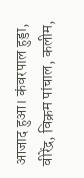आजाद हुआ। कंवरपाल हुड्डा, वीरेंद्र, विक्रम पांचाल, कलीम,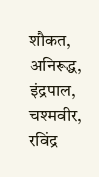शौकत, अनिरूद्ध, इंद्रपाल, चश्मवीर, रविंद्र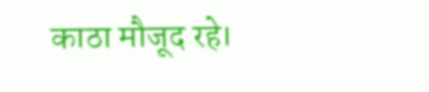काठा मौजूद रहे।